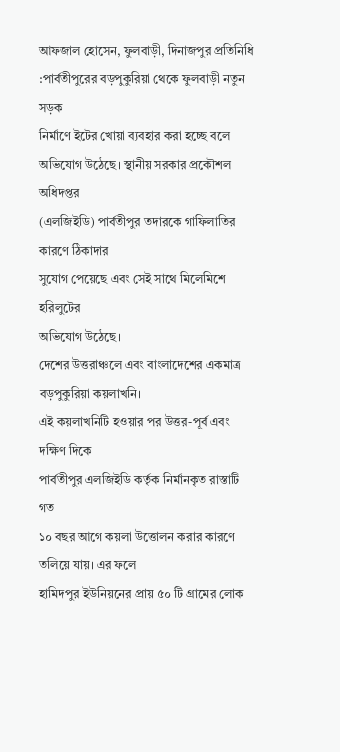আফজাল হোসেন, ফুলবাড়ী, দিনাজপুর প্রতিনিধি :পার্বতীপুরের বড়পুকুরিয়া থেকে ফুলবাড়ী নতুন সড়ক
নির্মাণে ইটের খোয়া ব্যবহার করা হচ্ছে বলে
অভিযোগ উঠেছে। স্থানীয় সরকার প্রকৌশল অধিদপ্তর
(এলজিইডি) পার্বতীপুর তদারকে গাফিলাতির কারণে ঠিকাদার
সুযোগ পেয়েছে এবং সেই সাথে মিলেমিশে হরিলুটের
অভিযোগ উঠেছে।
দেশের উত্তরাঞ্চলে এবং বাংলাদেশের একমাত্র বড়পুকুরিয়া কয়লাখনি।
এই কয়লাখনিটি হওয়ার পর উত্তর-পূর্ব এবং দক্ষিণ দিকে
পার্বতীপুর এলজিইডি কর্তৃক নির্মানকৃত রাস্তাটি গত
১০ বছর আগে কয়লা উত্তোলন করার কারণে তলিয়ে যায়। এর ফলে
হামিদপুর ইউনিয়নের প্রায় ৫০ টি গ্রামের লোক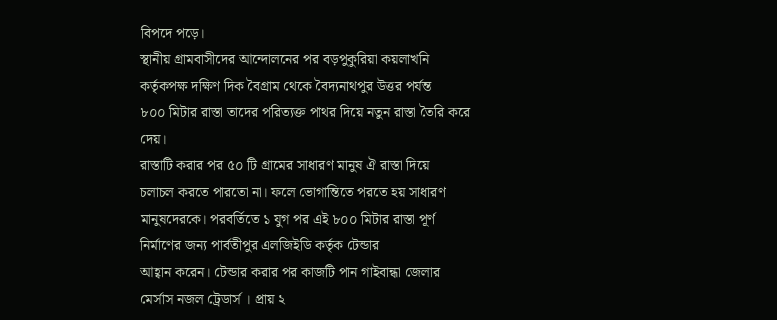বিপদে পড়ে।
স্থানীয় গ্রামবাসীদের আন্দোলনের পর বড়পুকুরিয়া কয়লাখনি
কর্তৃকপক্ষ দক্ষিণ দিক বৈগ্রাম থেকে বৈদ্যনাথপুর উত্তর পর্যন্ত
৮০০ মিটার রাস্তা তাদের পরিত্যক্ত পাথর দিয়ে নতুন রাস্তা তৈরি করে
দেয়।
রাস্তাটি করার পর ৫০ টি গ্রামের সাধারণ মানুষ ঐ রাস্তা দিয়ে
চলাচল করতে পারতো না। ফলে ভোগান্তিতে পরতে হয় সাধারণ
মানুষদেরকে। পরবর্তিতে ১ যুগ পর এই ৮০০ মিটার রাস্তা পূর্ণ
নির্মাণের জন্য পার্বতীপুর এলজিইডি কর্তৃক টেন্ডার
আহ্বান করেন। টেন্ডার করার পর কাজটি পান গাইবান্ধা জেলার
মের্সাস নজল ট্রেডার্স । প্রায় ২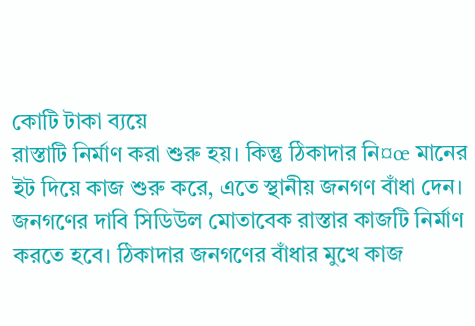কোটি টাকা ব্যয়ে
রাস্তাটি নির্মাণ করা শুরু হয়। কিন্তু ঠিকাদার নি¤œ মানের
ইট দিয়ে কাজ শুরু করে, এতে স্থানীয় জনগণ বাঁধা দেন।
জনগণের দাবি সিডিউল মোতাবেক রাস্তার কাজটি নির্মাণ
করতে হবে। ঠিকাদার জনগণের বাঁধার মুখে কাজ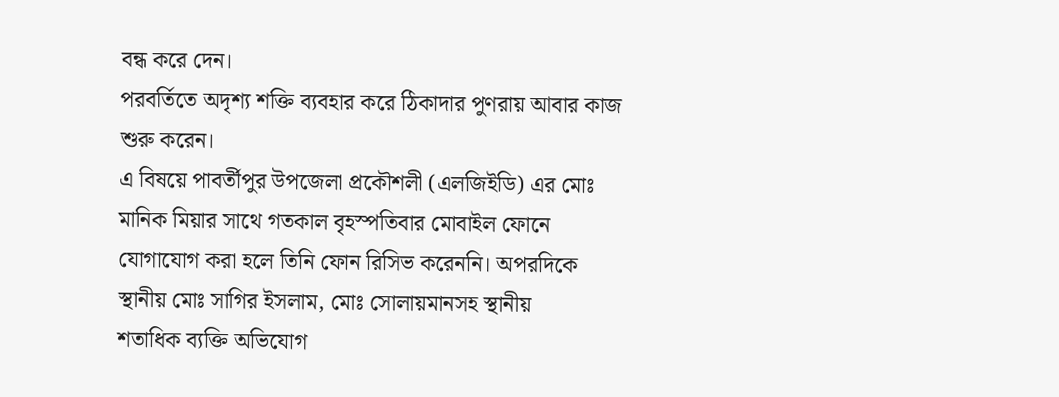বন্ধ করে দেন।
পরবর্তিতে অদৃশ্য শক্তি ব্যবহার করে ঠিকাদার পুণরায় আবার কাজ
শুরু করেন।
এ বিষয়ে পাবর্তীপুর উপজেলা প্রকৌশলী (এলজিইডি) এর মোঃ
মানিক মিয়ার সাথে গতকাল বৃহস্পতিবার মোবাইল ফোনে
যোগাযোগ করা হলে তিনি ফোন রিসিভ করেননি। অপরদিকে
স্থানীয় মোঃ সাগির ইসলাম, মোঃ সোলায়মানসহ স্থানীয়
শতাধিক ব্যক্তি অভিযোগ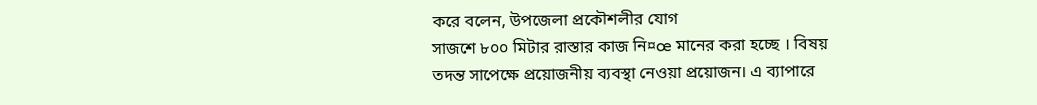করে বলেন, উপজেলা প্রকৌশলীর যোগ
সাজশে ৮০০ মিটার রাস্তার কাজ নি¤œ মানের করা হচ্ছে । বিষয়
তদন্ত সাপেক্ষে প্রয়োজনীয় ব্যবস্থা নেওয়া প্রয়োজন। এ ব্যাপারে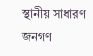স্থানীয় সাধারণ জনগণ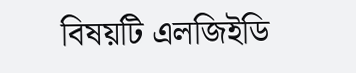বিষয়টি এলজিইডি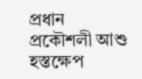প্রধান
প্রকৌশলী আশু হস্তক্ষেপ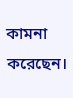কামনা করেছেন।